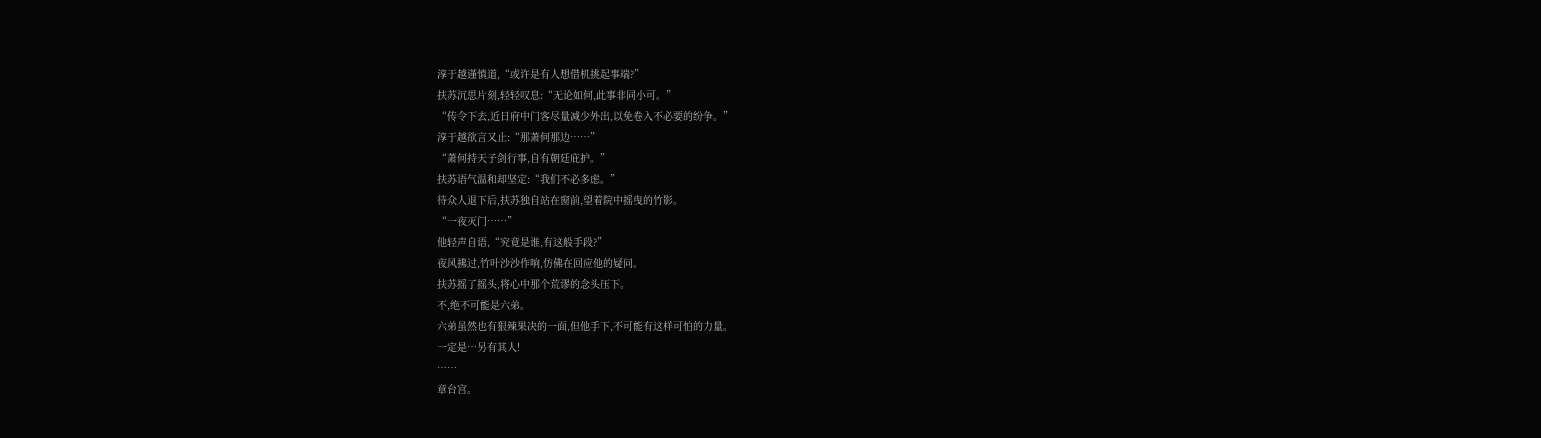淳于越谨慎道,“或许是有人想借机挑起事端?”
扶苏沉思片刻,轻轻叹息:“无论如何,此事非同小可。”
“传令下去,近日府中门客尽量减少外出,以免卷入不必要的纷争。”
淳于越欲言又止:“那萧何那边……”
“萧何持天子剑行事,自有朝廷庇护。”
扶苏语气温和却坚定:“我们不必多虑。”
待众人退下后,扶苏独自站在窗前,望着院中摇曳的竹影。
“一夜灭门……”
他轻声自语,“究竟是谁,有这般手段?”
夜风拂过,竹叶沙沙作响,仿佛在回应他的疑问。
扶苏摇了摇头,将心中那个荒谬的念头压下。
不,绝不可能是六弟。
六弟虽然也有狠辣果决的一面,但他手下,不可能有这样可怕的力量。
一定是…另有其人!
……
章台宫。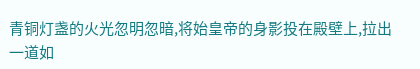青铜灯盏的火光忽明忽暗,将始皇帝的身影投在殿壁上,拉出一道如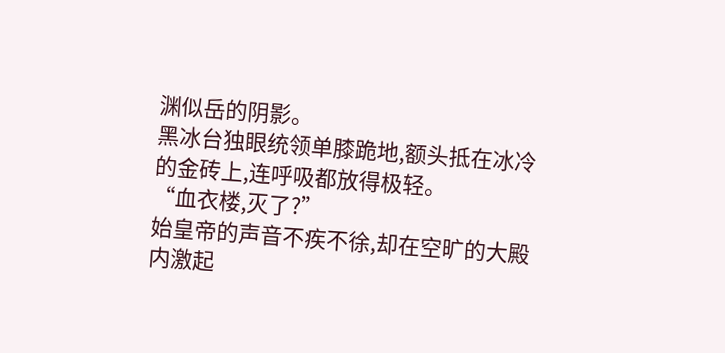渊似岳的阴影。
黑冰台独眼统领单膝跪地,额头抵在冰冷的金砖上,连呼吸都放得极轻。
“血衣楼,灭了?”
始皇帝的声音不疾不徐,却在空旷的大殿内激起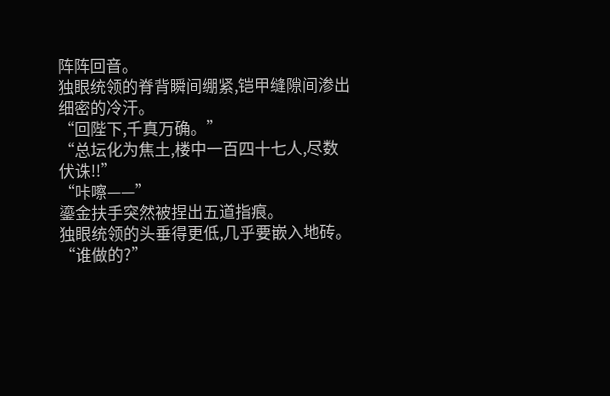阵阵回音。
独眼统领的脊背瞬间绷紧,铠甲缝隙间渗出细密的冷汗。
“回陛下,千真万确。”
“总坛化为焦土,楼中一百四十七人,尽数伏诛!!”
“咔嚓——”
鎏金扶手突然被捏出五道指痕。
独眼统领的头垂得更低,几乎要嵌入地砖。
“谁做的?”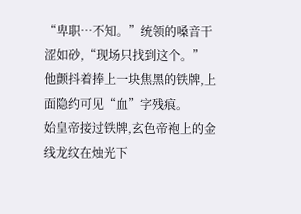“卑职…不知。”统领的嗓音干涩如砂,“现场只找到这个。”
他颤抖着捧上一块焦黑的铁牌,上面隐约可见“血”字残痕。
始皇帝接过铁牌,玄色帝袍上的金线龙纹在烛光下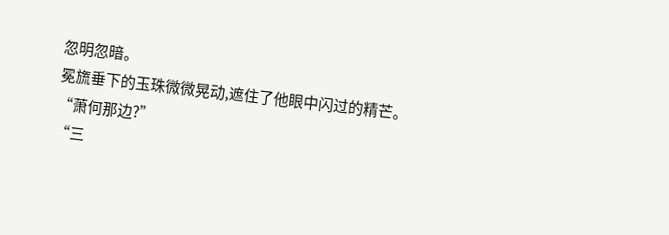忽明忽暗。
冕旒垂下的玉珠微微晃动,遮住了他眼中闪过的精芒。
“萧何那边?”
“三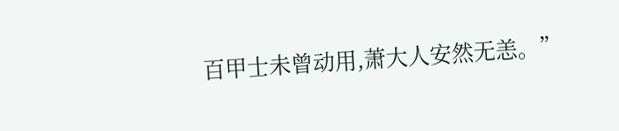百甲士未曾动用,萧大人安然无恙。”